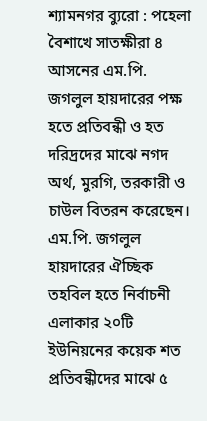শ্যামনগর ব্যুরো : পহেলা বৈশাখে সাতক্ষীরা ৪ আসনের এম.পি. জগলুল হায়দারের পক্ষ হতে প্রতিবন্ধী ও হত দরিদ্রদের মাঝে নগদ অর্থ, মুরগি, তরকারী ও চাউল বিতরন করেছেন। এম.পি. জগলুল হায়দারের ঐচ্ছিক তহবিল হতে নির্বাচনী এলাকার ২০টি ইউনিয়নের কয়েক শত প্রতিবন্ধীদের মাঝে ৫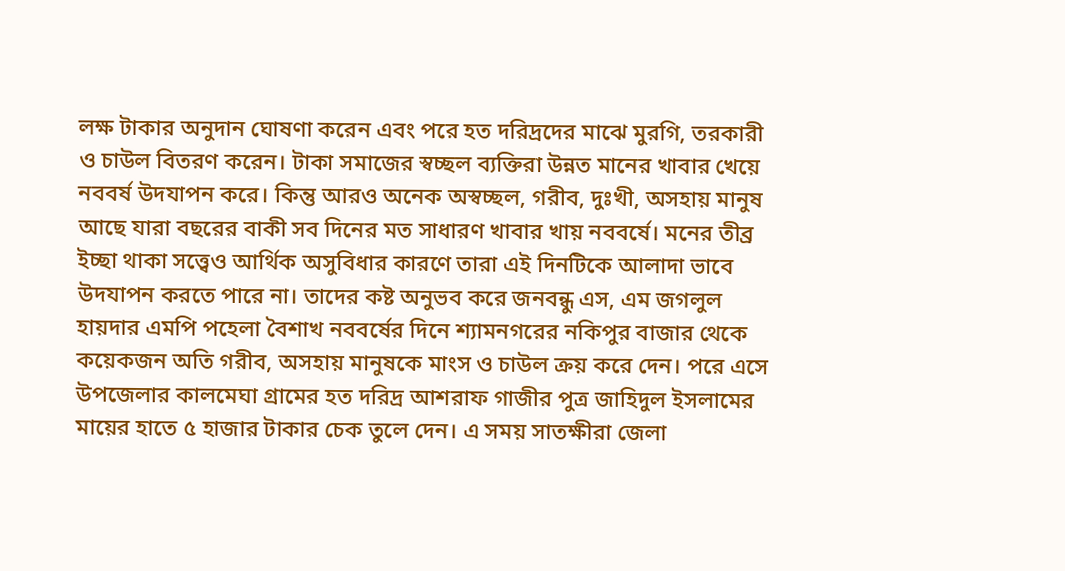লক্ষ টাকার অনুদান ঘোষণা করেন এবং পরে হত দরিদ্রদের মাঝে মুরগি, তরকারী ও চাউল বিতরণ করেন। টাকা সমাজের স্বচ্ছল ব্যক্তিরা উন্নত মানের খাবার খেয়ে নববর্ষ উদযাপন করে। কিন্তু আরও অনেক অস্বচ্ছল, গরীব, দুঃখী, অসহায় মানুষ আছে যারা বছরের বাকী সব দিনের মত সাধারণ খাবার খায় নববর্ষে। মনের তীব্র ইচ্ছা থাকা সত্ত্বেও আর্থিক অসুবিধার কারণে তারা এই দিনটিকে আলাদা ভাবে উদযাপন করতে পারে না। তাদের কষ্ট অনুভব করে জনবন্ধু এস, এম জগলুল হায়দার এমপি পহেলা বৈশাখ নববর্ষের দিনে শ্যামনগরের নকিপুর বাজার থেকে কয়েকজন অতি গরীব, অসহায় মানুষকে মাংস ও চাউল ক্রয় করে দেন। পরে এসে উপজেলার কালমেঘা গ্রামের হত দরিদ্র আশরাফ গাজীর পুত্র জাহিদুল ইসলামের মায়ের হাতে ৫ হাজার টাকার চেক তুলে দেন। এ সময় সাতক্ষীরা জেলা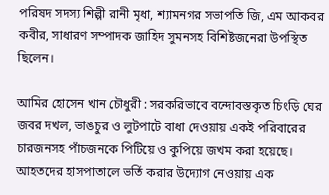পরিষদ সদস্য শিল্পী রানী মৃধা, শ্যামনগর সভাপতি জি, এম আকবর কবীর, সাধারণ সম্পাদক জাহিদ সুমনসহ বিশিষ্টজনেরা উপস্থিত ছিলেন।

আমির হোসেন খান চৌধুরী : সরকরিভাবে বন্দোবস্তকৃত চিংড়ি ঘের জবর দখল, ভাঙচুর ও লুটপাটে বাধা দেওয়ায় একই পরিবারের চারজনসহ পাঁচজনকে পিটিয়ে ও কুপিয়ে জখম করা হয়েছে। আহতদের হাসপাতালে ভর্তি করার উদ্যোগ নেওয়ায় এক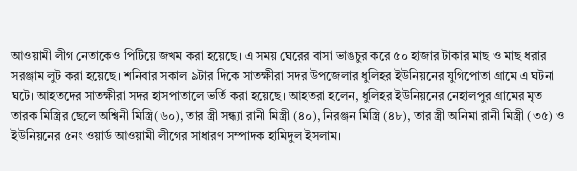আওয়ামী লীগ নেতাকেও পিটিয়ে জখম করা হয়েছে। এ সময় ঘেরের বাসা ভাঙচুর করে ৫০ হাজার টাকার মাছ ও মাছ ধরার সরঞ্জাম লুট করা হয়েছে। শনিবার সকাল ৯টার দিকে সাতক্ষীরা সদর উপজেলার ধুলিহর ইউনিয়নের যুগিপোতা গ্রামে এ ঘটনা ঘটে। আহতদের সাতক্ষীরা সদর হাসপাতালে ভর্তি করা হয়েছে। আহতরা হলেন, ধুলিহর ইউনিয়নের নেহালপুর গ্রামের মৃত তারক মিস্ত্রির ছেলে অশ্বিনী মিস্ত্রি(৬০), তার স্ত্রী সন্ধ্যা রানী মিস্ত্রী (৪০), নিরঞ্জন মিস্ত্রি (৪৮), তার স্ত্রী অনিমা রানী মিস্ত্রী (৩৫) ও ইউনিয়নের ৫নং ওয়ার্ড আওয়ামী লীগের সাধারণ সম্পাদক হামিদুল ইসলাম।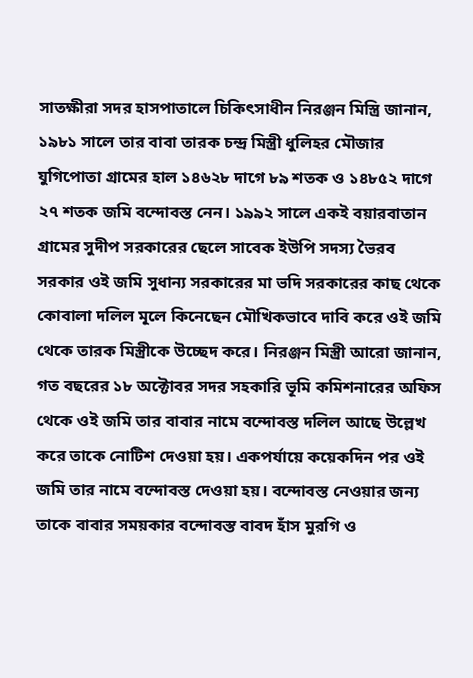সাতক্ষীরা সদর হাসপাতালে চিকিৎসাধীন নিরঞ্জন মিস্ত্রি জানান, ১৯৮১ সালে তার বাবা তারক চন্দ্র মিস্ত্রী ধুলিহর মৌজার যুগিপোতা গ্রামের হাল ১৪৬২৮ দাগে ৮৯ শতক ও ১৪৮৫২ দাগে ২৭ শতক জমি বন্দোবস্ত নেন। ১৯৯২ সালে একই বয়ারবাতান গ্রামের সুদীপ সরকারের ছেলে সাবেক ইউপি সদস্য ভৈরব সরকার ওই জমি সুধান্য সরকারের মা ভদি সরকারের কাছ থেকে কোবালা দলিল মূলে কিনেছেন মৌখিকভাবে দাবি করে ওই জমি থেকে তারক মিস্ত্রীকে উচ্ছেদ করে। নিরঞ্জন মিস্ত্রী আরো জানান, গত বছরের ১৮ অক্টোবর সদর সহকারি ভূমি কমিশনারের অফিস থেকে ওই জমি তার বাবার নামে বন্দোবস্ত দলিল আছে উল্লেখ করে তাকে নোটিশ দেওয়া হয়। একপর্যায়ে কয়েকদিন পর ওই জমি তার নামে বন্দোবস্ত দেওয়া হয়। বন্দোবস্ত নেওয়ার জন্য তাকে বাবার সময়কার বন্দোবস্ত বাবদ হাঁস মুরগি ও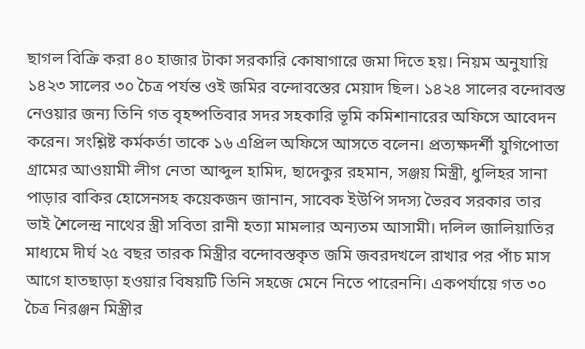ছাগল বিক্রি করা ৪০ হাজার টাকা সরকারি কোষাগারে জমা দিতে হয়। নিয়ম অনুযায়ি ১৪২৩ সালের ৩০ চৈত্র পর্যন্ত ওই জমির বন্দোবস্তের মেয়াদ ছিল। ১৪২৪ সালের বন্দোবস্ত নেওয়ার জন্য তিনি গত বৃহষ্পতিবার সদর সহকারি ভূমি কমিশানারের অফিসে আবেদন করেন। সংশ্লিষ্ট কর্মকর্তা তাকে ১৬ এপ্রিল অফিসে আসতে বলেন। প্রত্যক্ষদর্শী যুগিপোতা গ্রামের আওয়ামী লীগ নেতা আব্দুল হামিদ, ছাদেকুর রহমান, সঞ্জয় মিস্ত্রী, ধুলিহর সানা পাড়ার বাকির হোসেনসহ কয়েকজন জানান, সাবেক ইউপি সদস্য ভৈরব সরকার তার ভাই শৈলেন্দ্র নাথের স্ত্রী সবিতা রানী হত্যা মামলার অন্যতম আসামী। দলিল জালিয়াতির মাধ্যমে দীর্ঘ ২৫ বছর তারক মিস্ত্রীর বন্দোবস্তকৃত জমি জবরদখলে রাখার পর পাঁচ মাস আগে হাতছাড়া হওয়ার বিষয়টি তিনি সহজে মেনে নিতে পারেননি। একপর্যায়ে গত ৩০ চৈত্র নিরঞ্জন মিস্ত্রীর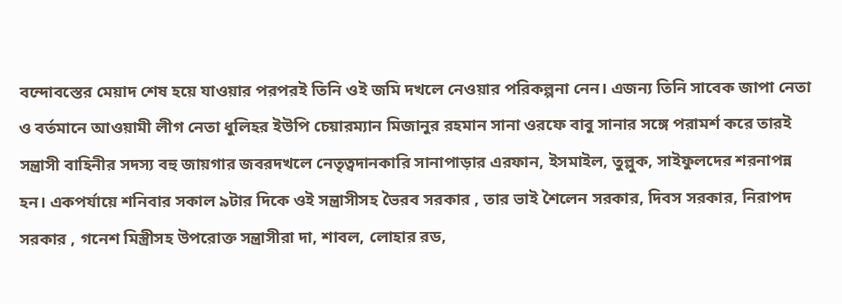বন্দোবস্তের মেয়াদ শেষ হয়ে যাওয়ার পরপরই তিনি ওই জমি দখলে নেওয়ার পরিকল্পনা নেন। এজন্য তিনি সাবেক জাপা নেতা ও বর্তমানে আওয়ামী লীগ নেতা ধুলিহর ইউপি চেয়ারম্যান মিজানুর রহমান সানা ওরফে বাবু সানার সঙ্গে পরামর্শ করে তারই সন্ত্রাসী বাহিনীর সদস্য বহু জায়গার জবরদখলে নেতৃত্বদানকারি সানাপাড়ার এরফান, ইসমাইল, তুল্লুক, সাইফুলদের শরনাপন্ন হন। একপর্যায়ে শনিবার সকাল ৯টার দিকে ওই সন্ত্রাসীসহ ভৈরব সরকার , তার ভাই শৈলেন সরকার, দিবস সরকার, নিরাপদ সরকার , গনেশ মিস্ত্রীসহ উপরোক্ত সন্ত্রাসীরা দা, শাবল, লোহার রড,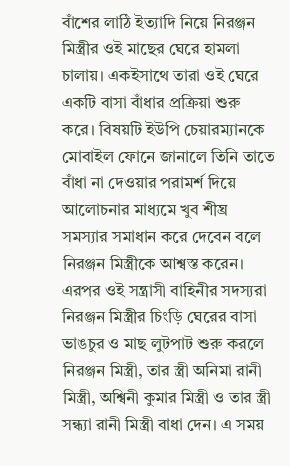বাঁশের লাঠি ইত্যাদি নিয়ে নিরঞ্জন মিস্ত্রীর ওই মাছের ঘেরে হামলা চালায়। একইসাথে তারা ওই ঘেরে একটি বাসা বাঁধার প্রক্রিয়া শুরু করে। বিষয়টি ইউপি চেয়ারম্যানকে মোবাইল ফোনে জানালে তিনি তাতে বাঁধা না দেওয়ার পরামর্শ দিয়ে আলোচনার মাধ্যমে খুব শীঘ্র সমস্যার সমাধান করে দেবেন বলে নিরঞ্জন মিস্ত্রীকে আশ্বস্ত করেন। এরপর ওই সন্ত্রাসী বাহিনীর সদস্যরা নিরঞ্জন মিস্ত্রীর চিংড়ি ঘেরের বাসা ভাঙচুর ও মাছ লুটপাট শুরু করলে নিরঞ্জন মিস্ত্রী, তার স্ত্রী অনিমা রানী মিস্ত্রী, অশ্বিনী কুমার মিস্ত্রী ও তার স্ত্রী সন্ধ্যা রানী মিস্ত্রী বাধা দেন। এ সময়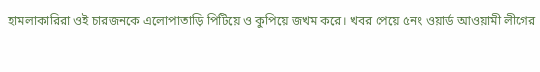হামলাকারিরা ওই চারজনকে এলোপাতাড়ি পিটিয়ে ও কুপিয়ে জখম করে। খবর পেয়ে ৫নং ওয়ার্ড আওয়ামী লীগের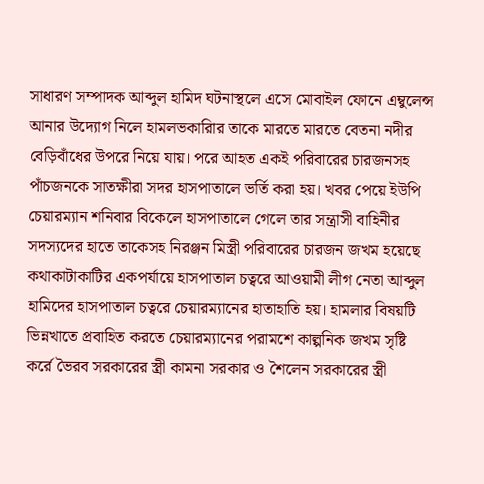সাধারণ সম্পাদক আব্দুল হামিদ ঘটনাস্থলে এসে মোবাইল ফোনে এম্বুলেন্স আনার উদ্যোগ নিলে হামলভকারিার তাকে মারতে মারতে বেতনা নদীর বেড়িবাঁধের উপরে নিয়ে যায়। পরে আহত একই পরিবারের চারজনসহ পাঁচজনকে সাতক্ষীরা সদর হাসপাতালে ভর্তি করা হয়। খবর পেয়ে ইউপি চেয়ারম্যান শনিবার বিকেলে হাসপাতালে গেলে তার সন্ত্রাসী বাহিনীর সদস্যদের হাতে তাকেসহ নিরঞ্জন মিস্ত্রী পরিবারের চারজন জখম হয়েছে কথাকাটাকাটির একপর্যায়ে হাসপাতাল চত্বরে আওয়ামী লীগ নেতা আব্দুল হামিদের হাসপাতাল চত্বরে চেয়ারম্যানের হাতাহাতি হয়। হামলার বিষয়টি ভিন্নখাতে প্রবাহিত করতে চেয়ারম্যানের পরামশে কাল্পনিক জখম সৃষ্টি কর্রে ভৈরব সরকারের স্ত্রী কামনা সরকার ও শৈলেন সরকারের স্ত্রী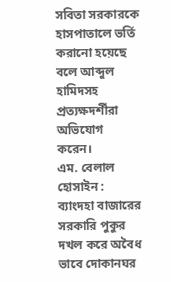সবিতা সরকারকে হাসপাতালে ভর্তি করানো হয়েছে বলে আব্দুল হামিদসহ প্রত্যক্ষদর্শীরা অভিযোগ করেন।
এম. বেলাল হোসাইন : ব্যাংদহা বাজারের সরকারি পুকুর দখল করে অবৈধ ভাবে দোকানঘর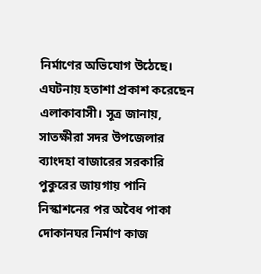নির্মাণের অভিযোগ উঠেছে। এঘটনায় হতাশা প্রকাশ করেছেন এলাকাবাসী। সূত্র জানায়, সাতক্ষীরা সদর উপজেলার ব্যাংদহা বাজারের সরকারি পুকুরের জায়গায় পানি নিস্কাশনের পর অবৈধ পাকা দোকানঘর নির্মাণ কাজ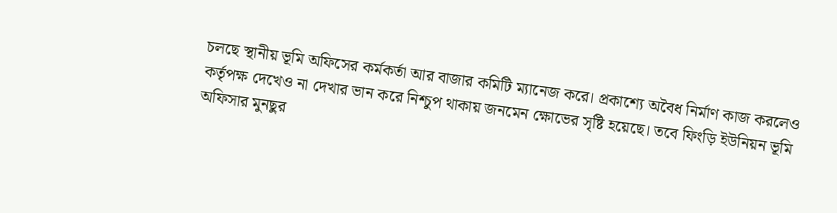চলছে স্থানীয় ভূমি অফিসের কর্মকর্তা আর বাজার কমিটি ম্যানেজ করে। প্রকাশ্যে অবৈধ নির্মাণ কাজ করলেও কর্তৃপক্ষ দেখেও না দেখার ভান করে নিশ্চুপ থাকায় জনমেন ক্ষোভের সৃষ্টি হয়েছে। তবে ফিংড়ি ইউনিয়ন ভূমি অফিসার মুনছুর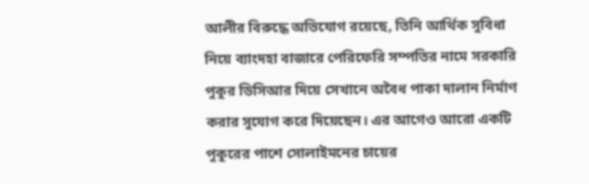আলীর বিরুদ্ধে অভিযোগ রয়েছে, তিনি আর্থিক সুবিধা নিয়ে ব্যাংদহা বাজারে পেরিফেরি সম্পতির নামে সরকারি পুকুর ডিসিআর দিয়ে সেখানে অবৈধ পাকা দালান নির্মাণ করার সুযোগ করে দিয়েছেন। এর আগেও আরো একটি পুকুরের পাশে সোলাইমনের চায়ের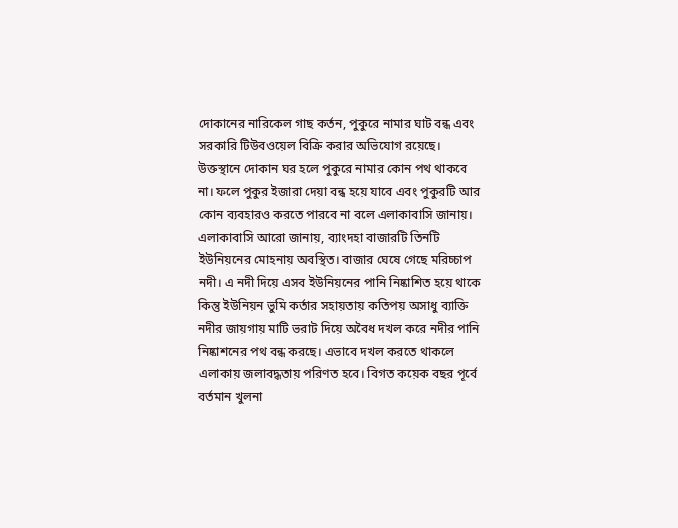দোকানের নারিকেল গাছ কর্তন, পুকুরে নামার ঘাট বন্ধ এবং সরকারি টিউবওয়েল বিক্রি করার অভিযোগ রয়েছে। উক্তস্থানে দোকান ঘর হলে পুকুরে নামার কোন পথ থাকবে না। ফলে পুকুর ইজারা দেয়া বন্ধ হয়ে যাবে এবং পুকুরটি আর কোন ব্যবহারও করতে পারবে না বলে এলাকাবাসি জানায়। এলাকাবাসি আরো জানায়, ব্যাংদহা বাজারটি তিনটি ইউনিয়নের মোহনায় অবস্থিত। বাজার ঘেষে গেছে মরিচ্চাপ নদী। এ নদী দিয়ে এসব ইউনিয়নের পানি নিষ্কাশিত হয়ে থাকে কিন্তু ইউনিয়ন ভুমি কর্তার সহায়তায় কতিপয় অসাধু ব্যাক্তি নদীর জায়গায় মাটি ভরাট দিয়ে অবৈধ দখল করে নদীর পানি নিষ্কাশনের পথ বন্ধ করছে। এভাবে দখল করতে থাকলে এলাকায় জলাবদ্ধতায় পরিণত হবে। বিগত কয়েক বছর পূর্বে বর্তমান খুলনা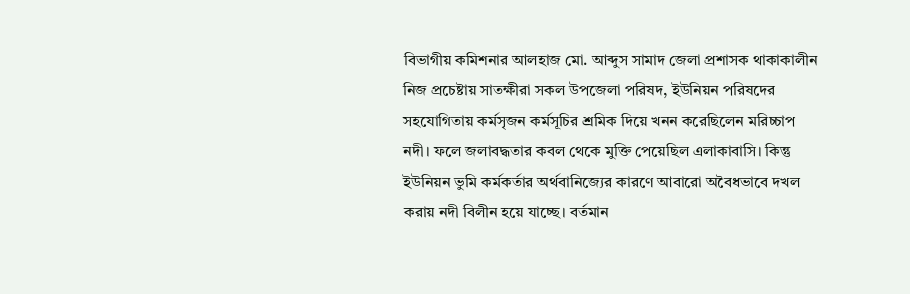বিভাগীয় কমিশনার আলহাজ মো. আব্দুস সামাদ জেলা প্রশাসক থাকাকালীন নিজ প্রচেষ্টায় সাতক্ষীরা সকল উপজেলা পরিষদ, ইউনিয়ন পরিষদের সহযোগিতায় কর্মসৃজন কর্মসূচির শ্রমিক দিয়ে খনন করেছিলেন মরিচ্চাপ নদী। ফলে জলাবদ্ধতার কবল থেকে মুক্তি পেয়েছিল এলাকাবাসি। কিন্তু ইউনিয়ন ভুমি কর্মকর্তার অর্থবানিজ্যের কারণে আবারো অবৈধভাবে দখল করায় নদী বিলীন হয়ে যাচ্ছে। বর্তমান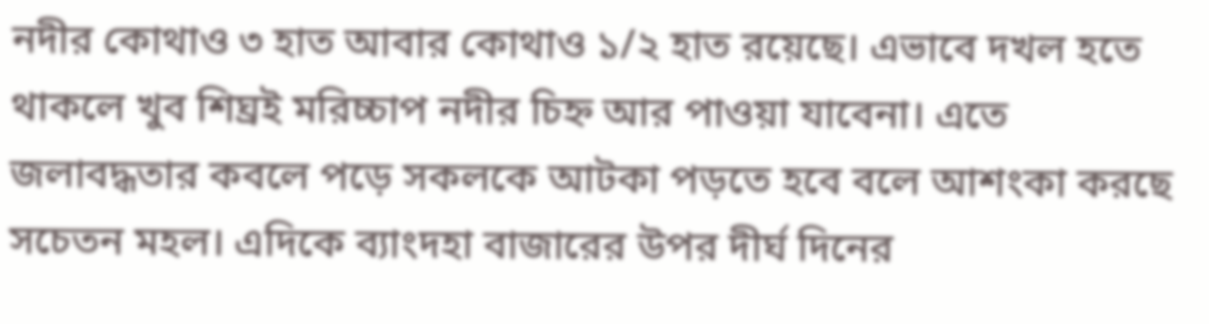নদীর কোথাও ৩ হাত আবার কোথাও ১/২ হাত রয়েছে। এভাবে দখল হতে থাকলে খুব শিঘ্রই মরিচ্চাপ নদীর চিহ্ন আর পাওয়া যাবেনা। এতে জলাবদ্ধতার কবলে পড়ে সকলকে আটকা পড়তে হবে বলে আশংকা করছে সচেতন মহল। এদিকে ব্যাংদহা বাজারের উপর দীর্ঘ দিনের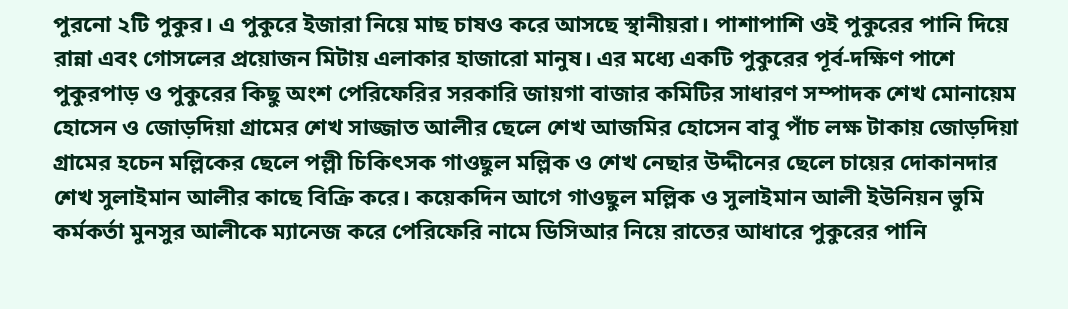পুরনো ২টি পুকুর। এ পুকুরে ইজারা নিয়ে মাছ চাষও করে আসছে স্থানীয়রা। পাশাপাশি ওই পুকুরের পানি দিয়ে রান্না এবং গোসলের প্রয়োজন মিটায় এলাকার হাজারো মানুষ। এর মধ্যে একটি পুকুরের পূর্ব-দক্ষিণ পাশে পুকুরপাড় ও পুকুরের কিছু অংশ পেরিফেরির সরকারি জায়গা বাজার কমিটির সাধারণ সম্পাদক শেখ মোনায়েম হোসেন ও জোড়দিয়া গ্রামের শেখ সাজ্জাত আলীর ছেলে শেখ আজমির হোসেন বাবু পাঁচ লক্ষ টাকায় জোড়দিয়া গ্রামের হচেন মল্লিকের ছেলে পল্লী চিকিৎসক গাওছুল মল্লিক ও শেখ নেছার উদ্দীনের ছেলে চায়ের দোকানদার শেখ সুলাইমান আলীর কাছে বিক্রি করে। কয়েকদিন আগে গাওছুল মল্লিক ও সুলাইমান আলী ইউনিয়ন ভুমি কর্মকর্তা মুনসুর আলীকে ম্যানেজ করে পেরিফেরি নামে ডিসিআর নিয়ে রাতের আধারে পুকুরের পানি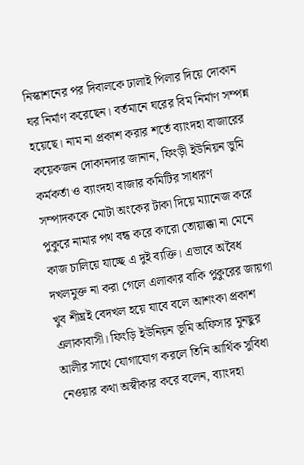নিস্কাশনের পর দিবালকে ঢালাই পিলার দিয়ে দোকান ঘর নির্মাণ করেছেন। বর্তমানে ঘরের বিম নির্মাণ সম্পন্ন হয়েছে। নাম না প্রকাশ করার শর্তে ব্যাংদহা বাজারের কয়েকজন দোকানদার জানান, ফিংড়ী ইউনিয়ন ভুমি কর্মকর্তা ও ব্যাংদহা বাজার কমিটির সাধারণ সম্পাদককে মোটা অংকের টাকা দিয়ে ম্যানেজ করে পুকুরে নামার পথ বন্ধ করে কারো তোয়াক্কা না মেনে কাজ চালিয়ে যাচ্ছে এ দুই ব্যক্তি। এভাবে অবৈধ দখলমুক্ত না করা গেলে এলাকার বাকি পুকুরের জায়গা খুব শীঘ্রই বেদখল হয়ে যাবে বলে আশংকা প্রকাশ এলাকাবাসী। ফিংড়ি ইউনিয়ন ভূমি অফিসার মুনছুর আলীর সাথে যোগাযোগ করলে তিনি আর্থিক সুবিধা নেওয়ার কথা অস্বীকার করে বলেন, ব্যাংদহা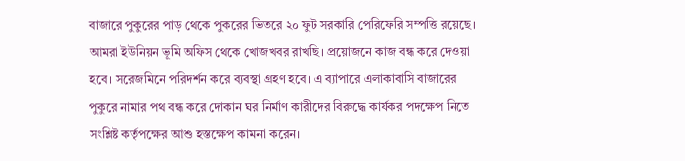বাজারে পুকুরের পাড় থেকে পুকরের ভিতরে ২০ ফুট সরকারি পেরিফেরি সম্পত্তি রয়েছে। আমরা ইউনিয়ন ভূমি অফিস থেকে খোজখবর রাখছি। প্রয়োজনে কাজ বন্ধ করে দেওয়া হবে। সরেজমিনে পরিদর্শন করে ব্যবস্থা গ্রহণ হবে। এ ব্যাপারে এলাকাবাসি বাজারের পুকুরে নামার পথ বন্ধ করে দোকান ঘর নির্মাণ কারীদের বিরুদ্ধে কার্যকর পদক্ষেপ নিতে সংশ্লিষ্ট কর্তৃপক্ষের আশু হস্তক্ষেপ কামনা করেন।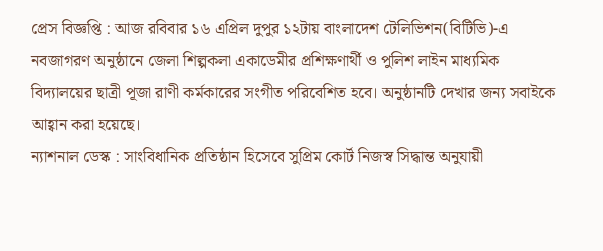প্রেস বিজ্ঞপ্তি : আজ রবিবার ১৬ এপ্রিল দুপুর ১২টায় বাংলাদেশ টেলিভিশন(বিটিভি)-এ নবজাগরণ অনুষ্ঠানে জেলা শিল্পকলা একাডেমীর প্রশিক্ষণার্থী ও পুলিশ লাইন মাধ্যমিক বিদ্যালয়ের ছাত্রী পূজা রাণী কর্মকারের সংগীত পরিবেশিত হবে। অনুষ্ঠানটি দেখার জন্য সবাইকে আহ্বান করা হয়েছে।
ন্যাশনাল ডেস্ক : সাংবিধানিক প্রতিষ্ঠান হিসেবে সুপ্রিম কোর্ট নিজস্ব সিদ্ধান্ত অনুযায়ী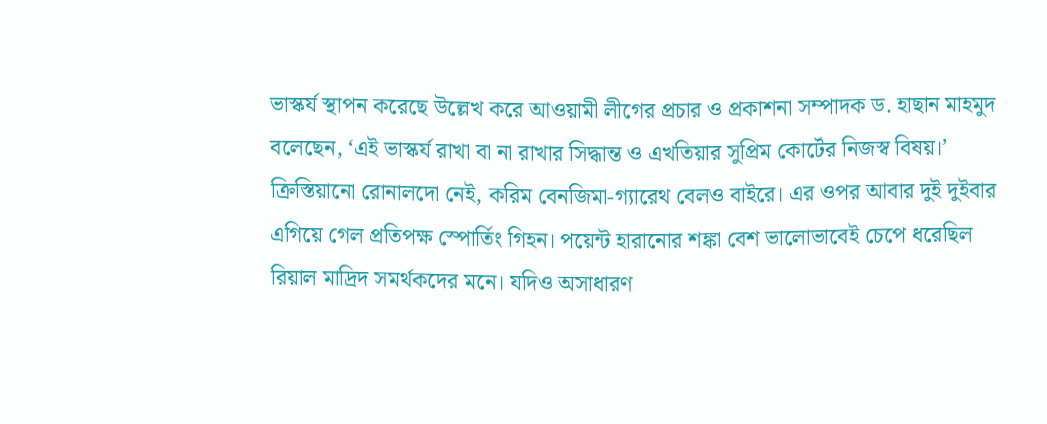ভাস্কর্য স্থাপন করেছে উল্লেখ করে আওয়ামী লীগের প্রচার ও প্রকাশনা সম্পাদক ড. হাছান মাহমুদ বলেছেন, ‘এই ভাস্কর্য রাখা বা না রাখার সিদ্ধান্ত ও এখতিয়ার সুপ্রিম কোর্টের নিজস্ব বিষয়।’
ক্রিস্তিয়ানো রোনালদো নেই, করিম বেনজিমা-গ্যারেথ বেলও বাইরে। এর ওপর আবার দুই দুইবার এগিয়ে গেল প্রতিপক্ষ স্পোর্তিং গিহন। পয়েন্ট হারানোর শঙ্কা বেশ ভালোভাবেই চেপে ধরেছিল রিয়াল মাদ্রিদ সমর্থকদের মনে। যদিও অসাধারণ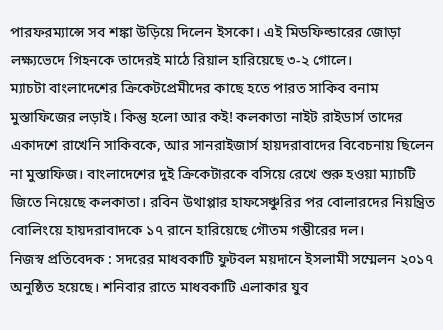পারফরম্যান্সে সব শঙ্কা উড়িয়ে দিলেন ইসকো। এই মিডফিল্ডারের জোড়া লক্ষ্যভেদে গিহনকে তাদেরই মাঠে রিয়াল হারিয়েছে ৩-২ গোলে।
ম্যাচটা বাংলাদেশের ক্রিকেটপ্রেমীদের কাছে হতে পারত সাকিব বনাম মুস্তাফিজের লড়াই। কিন্তু হলো আর কই! কলকাতা নাইট রাইডার্স তাদের একাদশে রাখেনি সাকিবকে, আর সানরাইজার্স হায়দরাবাদের বিবেচনায় ছিলেন না মুস্তাফিজ। বাংলাদেশের দুই ক্রিকেটারকে বসিয়ে রেখে শুরু হওয়া ম্যাচটি জিতে নিয়েছে কলকাতা। রবিন উথাপ্পার হাফসেঞ্চুরির পর বোলারদের নিয়ন্ত্রিত বোলিংয়ে হায়দরাবাদকে ১৭ রানে হারিয়েছে গৌতম গম্ভীরের দল।
নিজস্ব প্রতিবেদক : সদরের মাধবকাটি ফুটবল ময়দানে ইসলামী সম্মেলন ২০১৭ অনুষ্ঠিত হয়েছে। শনিবার রাতে মাধবকাটি এলাকার যুব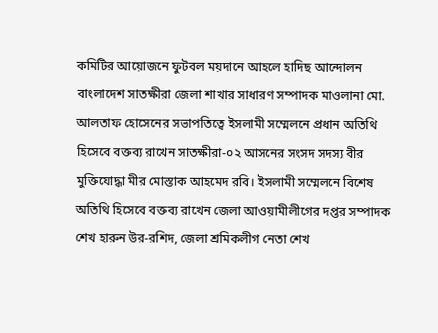কমিটির আয়োজনে ফুটবল ময়দানে আহলে হাদিছ আন্দোলন বাংলাদেশ সাতক্ষীরা জেলা শাখার সাধারণ সম্পাদক মাওলানা মো. আলতাফ হোসেনের সভাপতিত্বে ইসলামী সম্মেলনে প্রধান অতিথি হিসেবে বক্তব্য রাখেন সাতক্ষীরা-০২ আসনের সংসদ সদস্য বীর মুক্তিযোদ্ধা মীর মোস্তাক আহমেদ রবি। ইসলামী সম্মেলনে বিশেষ অতিথি হিসেবে বক্তব্য রাখেন জেলা আওয়ামীলীগের দপ্তর সম্পাদক শেখ হারুন উর-রশিদ, জেলা শ্রমিকলীগ নেতা শেখ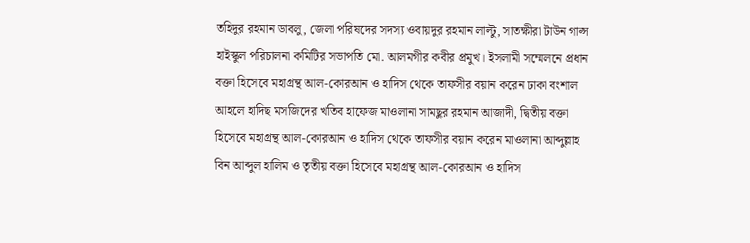তহিদুর রহমান ডাবলু, জেলা পরিষদের সদস্য ওবায়দুর রহমান লাল্টু, সাতক্ষীরা টাউন গাল্স হাইস্কুল পরিচালনা কমিটির সভাপতি মো. আলমগীর কবীর প্রমুখ। ইসলামী সম্মেলনে প্রধান বক্তা হিসেবে মহাগ্রন্থ আল-কোরআন ও হাদিস থেকে তাফসীর বয়ান করেন ঢাকা বংশাল আহলে হাদিছ মসজিদের খতিব হাফেজ মাওলানা সামছুর রহমান আজাদী, দ্বিতীয় বক্তা হিসেবে মহাগ্রন্থ আল-কোরআন ও হাদিস থেকে তাফসীর বয়ান করেন মাওলানা আব্দুল্লাহ বিন আব্দুল হালিম ও তৃতীয় বক্তা হিসেবে মহাগ্রন্থ আল-কোরআন ও হাদিস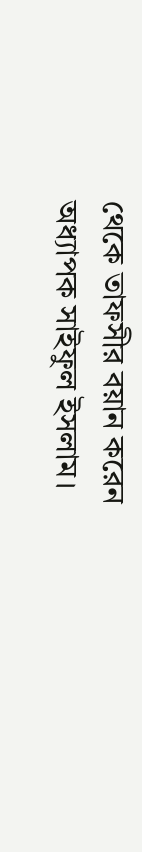থেকে তাফসীর বয়ান করেন অধ্যাপক সাইফুল ইসলাম।